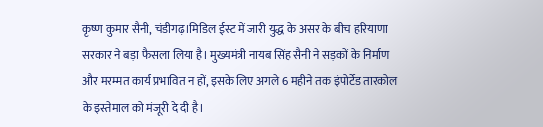कृष्ण कुमार सैनी, चंडीगढ़।मिडिल ईस्ट में जारी युद्ध के असर के बीच हरियाणा सरकार ने बड़ा फैसला लिया है। मुख्यमंत्री नायब सिंह सैनी ने सड़कों के निर्माण और मरम्मत कार्य प्रभावित न हों, इसके लिए अगले 6 महीने तक इंपोर्टेड तारकोल के इस्तेमाल को मंजूरी दे दी है।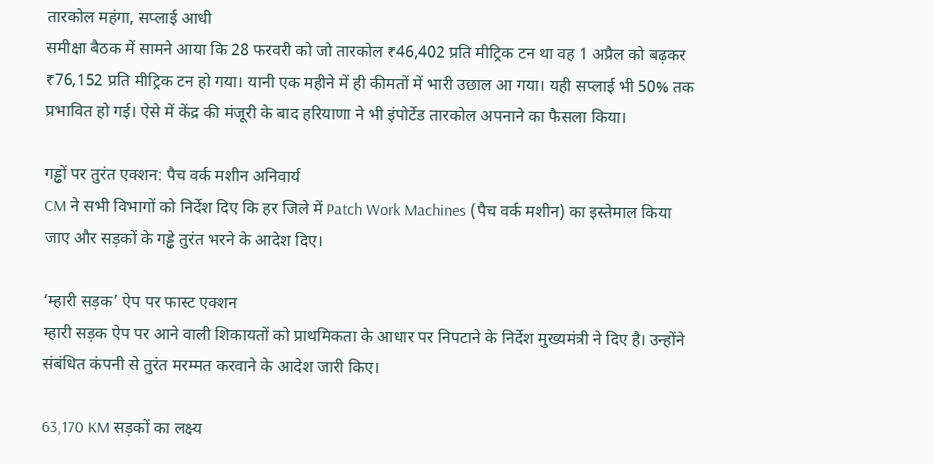तारकोल महंगा, सप्लाई आधी
समीक्षा बैठक में सामने आया कि 28 फरवरी को जो तारकोल ₹46,402 प्रति मीट्रिक टन था वह 1 अप्रैल को बढ़कर ₹76,152 प्रति मीट्रिक टन हो गया। यानी एक महीने में ही कीमतों में भारी उछाल आ गया। यही सप्लाई भी 50% तक प्रभावित हो गई। ऐसे में केंद्र की मंजूरी के बाद हरियाणा ने भी इंपोर्टेड तारकोल अपनाने का फैसला किया।

गड्ढों पर तुरंत एक्शन: पैच वर्क मशीन अनिवार्य
CM ने सभी विभागों को निर्देश दिए कि हर जिले में Patch Work Machines (पैच वर्क मशीन) का इस्तेमाल किया जाए और सड़कों के गड्ढे तुरंत भरने के आदेश दिए।

‘म्हारी सड़क’ ऐप पर फास्ट एक्शन
म्हारी सड़क ऐप पर आने वाली शिकायतों को प्राथमिकता के आधार पर निपटाने के निर्देश मुख्यमंत्री ने दिए है। उन्होंने संबंधित कंपनी से तुरंत मरम्मत करवाने के आदेश जारी किए।

63,170 KM सड़कों का लक्ष्य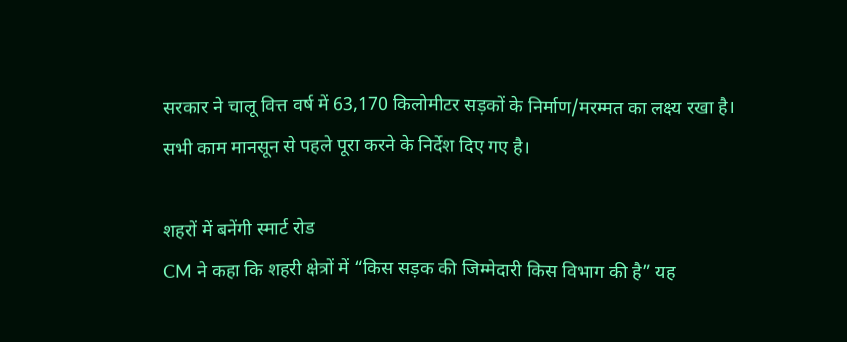सरकार ने चालू वित्त वर्ष में 63,170 किलोमीटर सड़कों के निर्माण/मरम्मत का लक्ष्य रखा है। सभी काम मानसून से पहले पूरा करने के निर्देश दिए गए है।

शहरों में बनेंगी स्मार्ट रोड
CM ने कहा कि शहरी क्षेत्रों में “किस सड़क की जिम्मेदारी किस विभाग की है” यह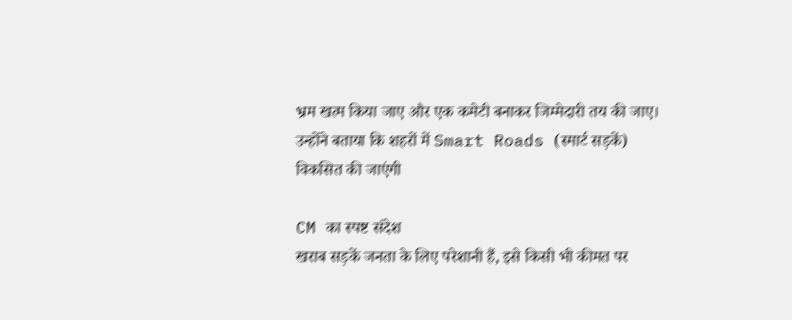भ्रम खत्म किया जाए और एक कमेटी बनाकर जिम्मेदारी तय की जाए। उन्होंने बताया कि शहरों में Smart Roads (स्मार्ट सड़कें) विकसित की जाएंगी

CM का स्पष्ट संदेश
खराब सड़कें जनता के लिए परेशानी हैं, इसे किसी भी कीमत पर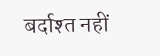बर्दाश्त नहीं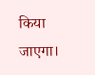किया जाएगा।